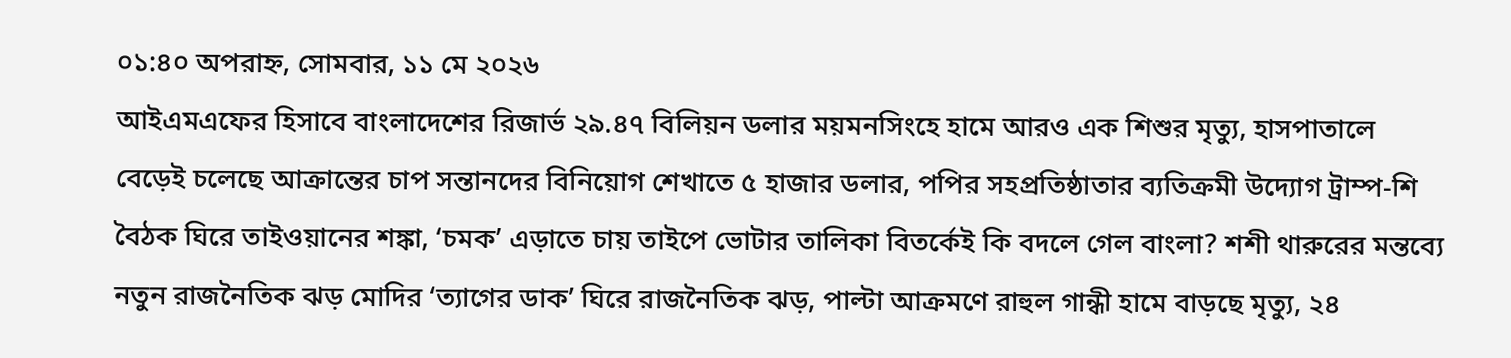০১:৪০ অপরাহ্ন, সোমবার, ১১ মে ২০২৬
আইএমএফের হিসাবে বাংলাদেশের রিজার্ভ ২৯.৪৭ বিলিয়ন ডলার ময়মনসিংহে হামে আরও এক শিশুর মৃত্যু, হাসপাতালে বেড়েই চলেছে আক্রান্তের চাপ সন্তানদের বিনিয়োগ শেখাতে ৫ হাজার ডলার, পপির সহপ্রতিষ্ঠাতার ব্যতিক্রমী উদ্যোগ ট্রাম্প-শি বৈঠক ঘিরে তাইওয়ানের শঙ্কা, ‘চমক’ এড়াতে চায় তাইপে ভোটার তালিকা বিতর্কেই কি বদলে গেল বাংলা? শশী থারুরের মন্তব্যে নতুন রাজনৈতিক ঝড় মোদির ‘ত্যাগের ডাক’ ঘিরে রাজনৈতিক ঝড়, পাল্টা আক্রমণে রাহুল গান্ধী হামে বাড়ছে মৃত্যু, ২৪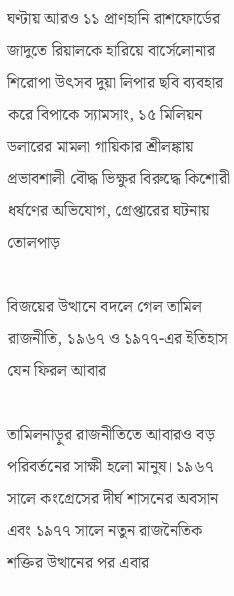ঘণ্টায় আরও ১১ প্রাণহানি রাশফোর্ডের জাদুতে রিয়ালকে হারিয়ে বার্সেলোনার শিরোপা উৎসব দুয়া লিপার ছবি ব্যবহার করে বিপাকে স্যামসাং, ১৫ মিলিয়ন ডলারের মামলা গায়িকার শ্রীলঙ্কায় প্রভাবশালী বৌদ্ধ ভিক্ষুর বিরুদ্ধে কিশোরী ধর্ষণের অভিযোগ, গ্রেপ্তারের ঘটনায় তোলপাড়

বিজয়ের উত্থানে বদলে গেল তামিল রাজনীতি, ১৯৬৭ ও ১৯৭৭-এর ইতিহাস যেন ফিরল আবার

তামিলনাড়ুর রাজনীতিতে আবারও বড় পরিবর্তনের সাক্ষী হলো মানুষ। ১৯৬৭ সালে কংগ্রেসের দীর্ঘ শাসনের অবসান এবং ১৯৭৭ সালে নতুন রাজনৈতিক শক্তির উত্থানের পর এবার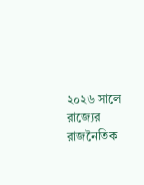২০২৬ সালে রাজ্যের রাজনৈতিক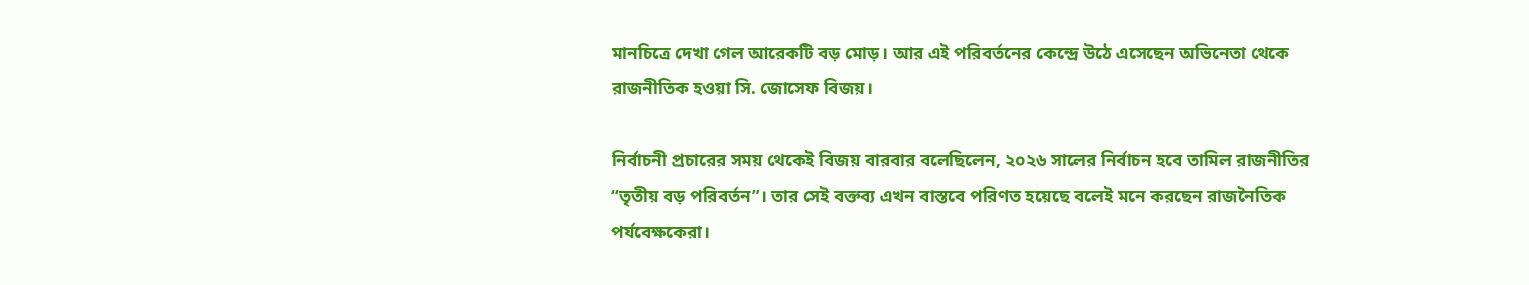মানচিত্রে দেখা গেল আরেকটি বড় মোড়। আর এই পরিবর্তনের কেন্দ্রে উঠে এসেছেন অভিনেতা থেকে রাজনীতিক হওয়া সি. জোসেফ বিজয়।

নির্বাচনী প্রচারের সময় থেকেই বিজয় বারবার বলেছিলেন, ২০২৬ সালের নির্বাচন হবে তামিল রাজনীতির “তৃতীয় বড় পরিবর্তন”। তার সেই বক্তব্য এখন বাস্তবে পরিণত হয়েছে বলেই মনে করছেন রাজনৈতিক পর্যবেক্ষকেরা।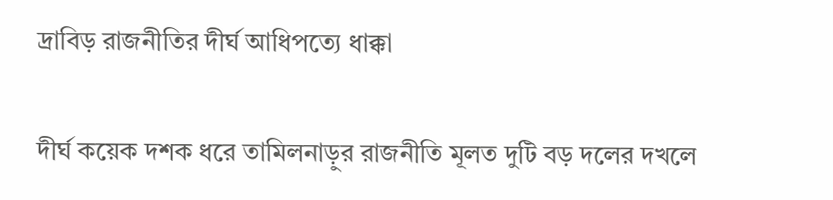দ্রাবিড় রাজনীতির দীর্ঘ আধিপত্যে ধাক্কা

দীর্ঘ কয়েক দশক ধরে তামিলনাড়ুর রাজনীতি মূলত দুটি বড় দলের দখলে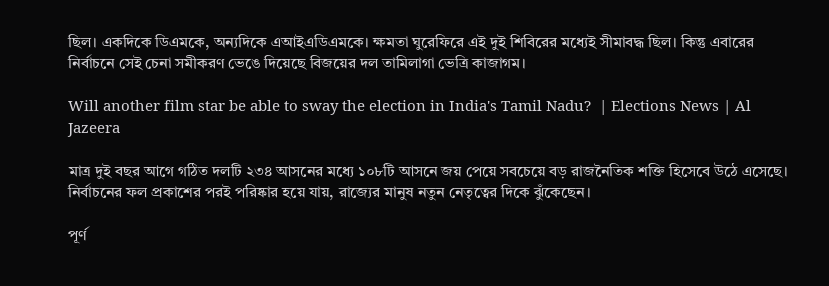ছিল। একদিকে ডিএমকে, অন্যদিকে এআইএডিএমকে। ক্ষমতা ঘুরেফিরে এই দুই শিবিরের মধ্যেই সীমাবদ্ধ ছিল। কিন্তু এবারের নির্বাচনে সেই চেনা সমীকরণ ভেঙে দিয়েছে বিজয়ের দল তামিলাগা ভেত্রি কাজাগম।

Will another film star be able to sway the election in India's Tamil Nadu?  | Elections News | Al Jazeera

মাত্র দুই বছর আগে গঠিত দলটি ২৩৪ আসনের মধ্যে ১০৮টি আসনে জয় পেয়ে সবচেয়ে বড় রাজনৈতিক শক্তি হিসেবে উঠে এসেছে। নির্বাচনের ফল প্রকাশের পরই পরিষ্কার হয়ে যায়, রাজ্যের মানুষ নতুন নেতৃত্বের দিকে ঝুঁকেছেন।

পূর্ণ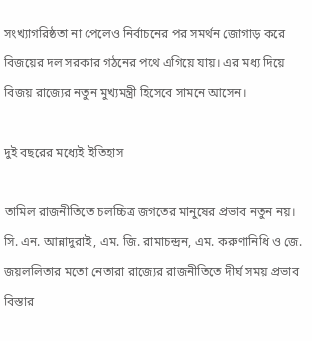সংখ্যাগরিষ্ঠতা না পেলেও নির্বাচনের পর সমর্থন জোগাড় করে বিজয়ের দল সরকার গঠনের পথে এগিয়ে যায়। এর মধ্য দিয়ে বিজয় রাজ্যের নতুন মুখ্যমন্ত্রী হিসেবে সামনে আসেন।

দুই বছরের মধ্যেই ইতিহাস

তামিল রাজনীতিতে চলচ্চিত্র জগতের মানুষের প্রভাব নতুন নয়। সি. এন. আন্নাদুরাই, এম. জি. রামাচন্দ্রন, এম. করুণানিধি ও জে. জয়ললিতার মতো নেতারা রাজ্যের রাজনীতিতে দীর্ঘ সময় প্রভাব বিস্তার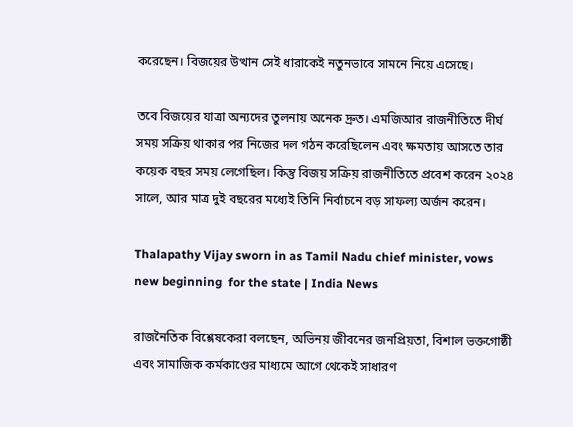করেছেন। বিজয়ের উত্থান সেই ধারাকেই নতুনভাবে সামনে নিয়ে এসেছে।

তবে বিজয়ের যাত্রা অন্যদের তুলনায় অনেক দ্রুত। এমজিআর রাজনীতিতে দীর্ঘ সময় সক্রিয় থাকার পর নিজের দল গঠন করেছিলেন এবং ক্ষমতায় আসতে তার কয়েক বছর সময় লেগেছিল। কিন্তু বিজয় সক্রিয় রাজনীতিতে প্রবেশ করেন ২০২৪ সালে, আর মাত্র দুই বছরের মধ্যেই তিনি নির্বাচনে বড় সাফল্য অর্জন করেন।

Thalapathy Vijay sworn in as Tamil Nadu chief minister, vows new beginning  for the state | India News

রাজনৈতিক বিশ্লেষকেরা বলছেন, অভিনয় জীবনের জনপ্রিয়তা, বিশাল ভক্তগোষ্ঠী এবং সামাজিক কর্মকাণ্ডের মাধ্যমে আগে থেকেই সাধারণ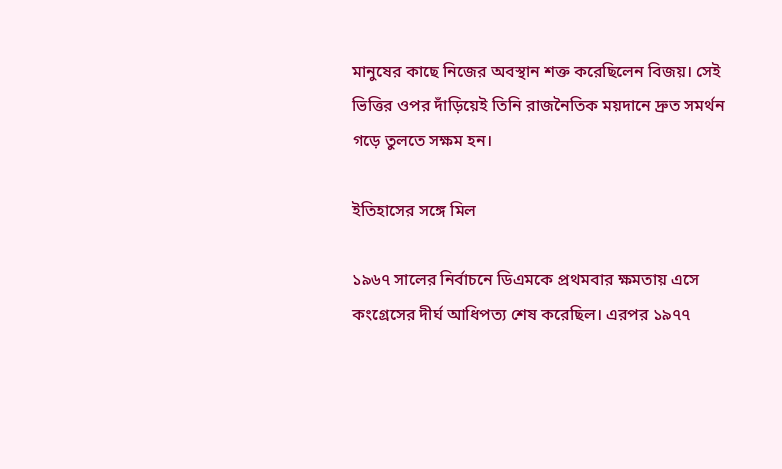মানুষের কাছে নিজের অবস্থান শক্ত করেছিলেন বিজয়। সেই ভিত্তির ওপর দাঁড়িয়েই তিনি রাজনৈতিক ময়দানে দ্রুত সমর্থন গড়ে তুলতে সক্ষম হন।

ইতিহাসের সঙ্গে মিল

১৯৬৭ সালের নির্বাচনে ডিএমকে প্রথমবার ক্ষমতায় এসে কংগ্রেসের দীর্ঘ আধিপত্য শেষ করেছিল। এরপর ১৯৭৭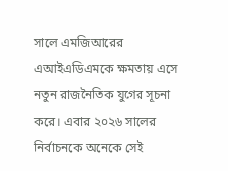সালে এমজিআরের এআইএডিএমকে ক্ষমতায় এসে নতুন রাজনৈতিক যুগের সূচনা করে। এবার ২০২৬ সালের নির্বাচনকে অনেকে সেই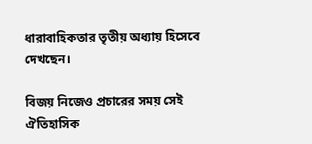ধারাবাহিকতার তৃতীয় অধ্যায় হিসেবে দেখছেন।

বিজয় নিজেও প্রচারের সময় সেই ঐতিহাসিক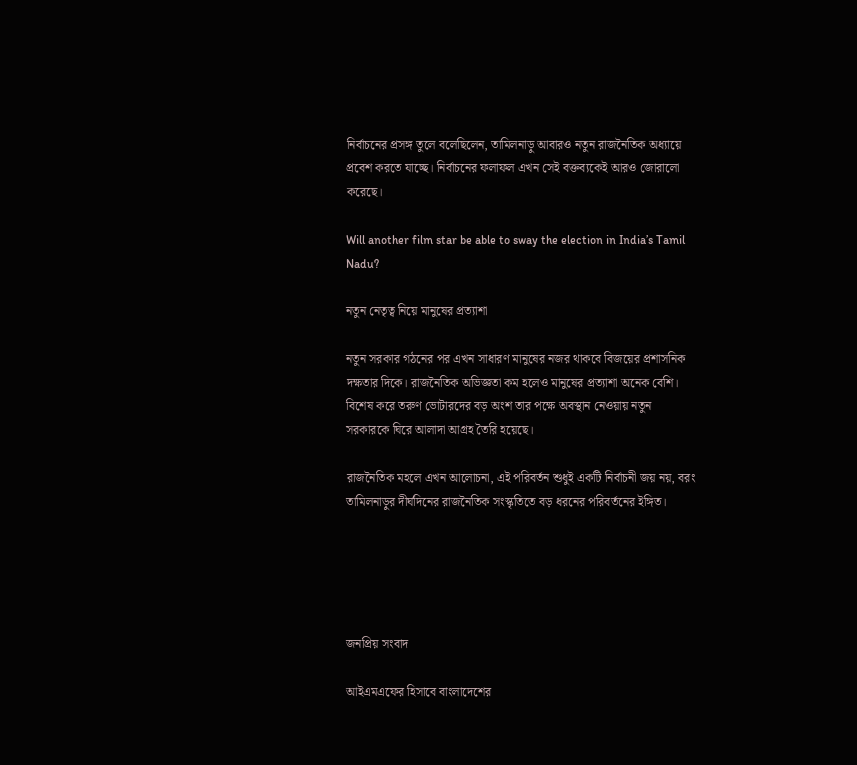নির্বাচনের প্রসঙ্গ তুলে বলেছিলেন, তামিলনাড়ু আবারও নতুন রাজনৈতিক অধ্যায়ে প্রবেশ করতে যাচ্ছে। নির্বাচনের ফলাফল এখন সেই বক্তব্যকেই আরও জোরালো করেছে।

Will another film star be able to sway the election in India’s Tamil Nadu?

নতুন নেতৃত্ব নিয়ে মানুষের প্রত্যাশা

নতুন সরকার গঠনের পর এখন সাধারণ মানুষের নজর থাকবে বিজয়ের প্রশাসনিক দক্ষতার দিকে। রাজনৈতিক অভিজ্ঞতা কম হলেও মানুষের প্রত্যাশা অনেক বেশি। বিশেষ করে তরুণ ভোটারদের বড় অংশ তার পক্ষে অবস্থান নেওয়ায় নতুন সরকারকে ঘিরে আলাদা আগ্রহ তৈরি হয়েছে।

রাজনৈতিক মহলে এখন আলোচনা, এই পরিবর্তন শুধুই একটি নির্বাচনী জয় নয়, বরং তামিলনাড়ুর দীর্ঘদিনের রাজনৈতিক সংস্কৃতিতে বড় ধরনের পরিবর্তনের ইঙ্গিত।





জনপ্রিয় সংবাদ

আইএমএফের হিসাবে বাংলাদেশের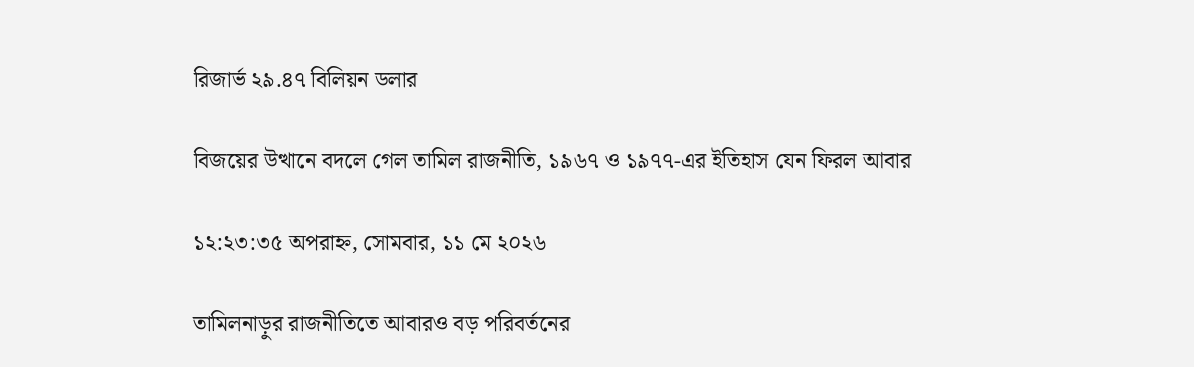রিজার্ভ ২৯.৪৭ বিলিয়ন ডলার

বিজয়ের উত্থানে বদলে গেল তামিল রাজনীতি, ১৯৬৭ ও ১৯৭৭-এর ইতিহাস যেন ফিরল আবার

১২:২৩:৩৫ অপরাহ্ন, সোমবার, ১১ মে ২০২৬

তামিলনাড়ুর রাজনীতিতে আবারও বড় পরিবর্তনের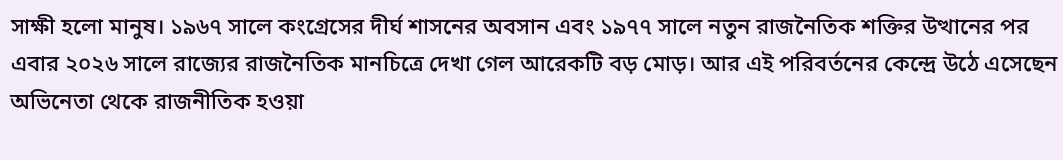সাক্ষী হলো মানুষ। ১৯৬৭ সালে কংগ্রেসের দীর্ঘ শাসনের অবসান এবং ১৯৭৭ সালে নতুন রাজনৈতিক শক্তির উত্থানের পর এবার ২০২৬ সালে রাজ্যের রাজনৈতিক মানচিত্রে দেখা গেল আরেকটি বড় মোড়। আর এই পরিবর্তনের কেন্দ্রে উঠে এসেছেন অভিনেতা থেকে রাজনীতিক হওয়া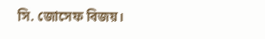সি. জোসেফ বিজয়।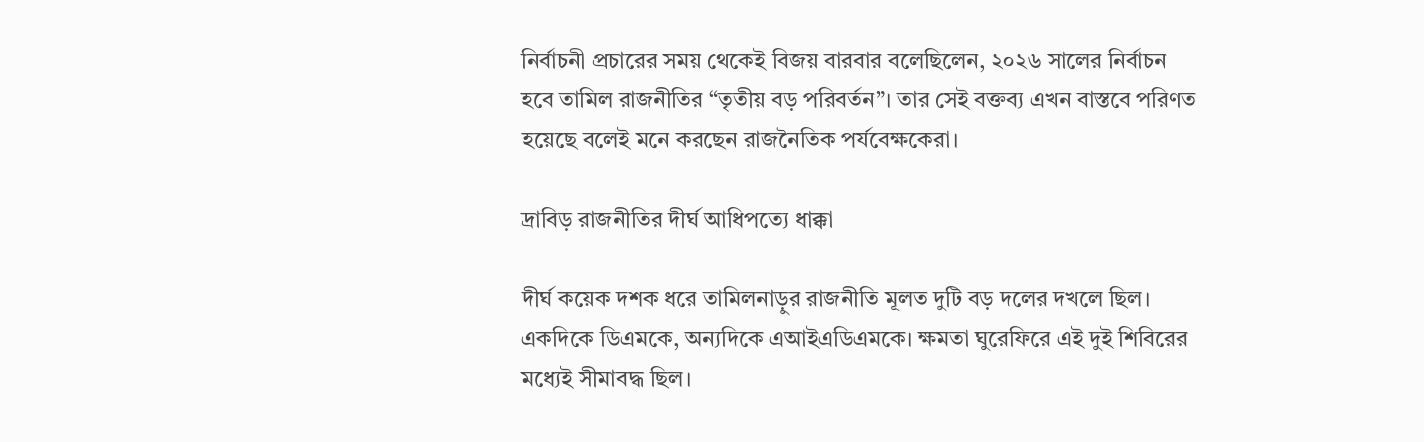নির্বাচনী প্রচারের সময় থেকেই বিজয় বারবার বলেছিলেন, ২০২৬ সালের নির্বাচন হবে তামিল রাজনীতির “তৃতীয় বড় পরিবর্তন”। তার সেই বক্তব্য এখন বাস্তবে পরিণত হয়েছে বলেই মনে করছেন রাজনৈতিক পর্যবেক্ষকেরা।

দ্রাবিড় রাজনীতির দীর্ঘ আধিপত্যে ধাক্কা

দীর্ঘ কয়েক দশক ধরে তামিলনাড়ুর রাজনীতি মূলত দুটি বড় দলের দখলে ছিল। একদিকে ডিএমকে, অন্যদিকে এআইএডিএমকে। ক্ষমতা ঘুরেফিরে এই দুই শিবিরের মধ্যেই সীমাবদ্ধ ছিল।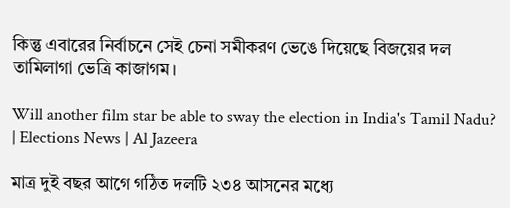কিন্তু এবারের নির্বাচনে সেই চেনা সমীকরণ ভেঙে দিয়েছে বিজয়ের দল তামিলাগা ভেত্রি কাজাগম।

Will another film star be able to sway the election in India's Tamil Nadu?  | Elections News | Al Jazeera

মাত্র দুই বছর আগে গঠিত দলটি ২৩৪ আসনের মধ্যে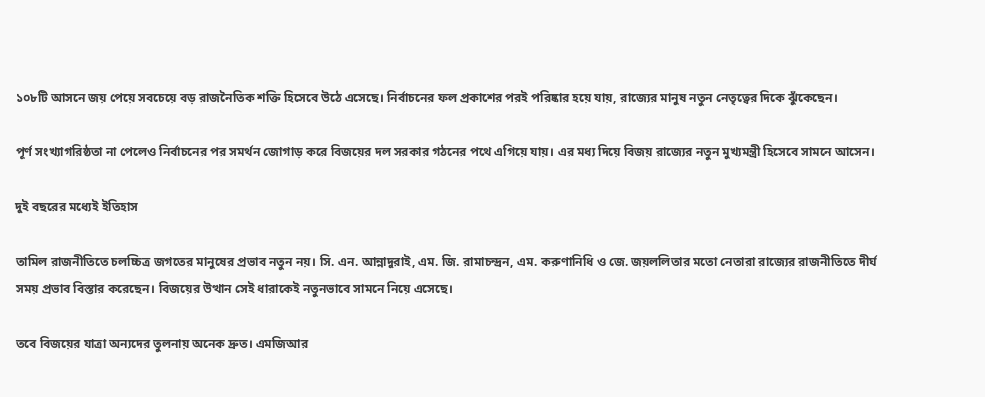১০৮টি আসনে জয় পেয়ে সবচেয়ে বড় রাজনৈতিক শক্তি হিসেবে উঠে এসেছে। নির্বাচনের ফল প্রকাশের পরই পরিষ্কার হয়ে যায়, রাজ্যের মানুষ নতুন নেতৃত্বের দিকে ঝুঁকেছেন।

পূর্ণ সংখ্যাগরিষ্ঠতা না পেলেও নির্বাচনের পর সমর্থন জোগাড় করে বিজয়ের দল সরকার গঠনের পথে এগিয়ে যায়। এর মধ্য দিয়ে বিজয় রাজ্যের নতুন মুখ্যমন্ত্রী হিসেবে সামনে আসেন।

দুই বছরের মধ্যেই ইতিহাস

তামিল রাজনীতিতে চলচ্চিত্র জগতের মানুষের প্রভাব নতুন নয়। সি. এন. আন্নাদুরাই, এম. জি. রামাচন্দ্রন, এম. করুণানিধি ও জে. জয়ললিতার মতো নেতারা রাজ্যের রাজনীতিতে দীর্ঘ সময় প্রভাব বিস্তার করেছেন। বিজয়ের উত্থান সেই ধারাকেই নতুনভাবে সামনে নিয়ে এসেছে।

তবে বিজয়ের যাত্রা অন্যদের তুলনায় অনেক দ্রুত। এমজিআর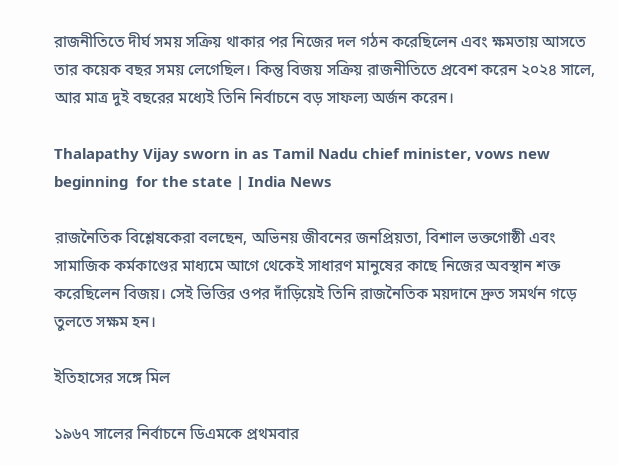রাজনীতিতে দীর্ঘ সময় সক্রিয় থাকার পর নিজের দল গঠন করেছিলেন এবং ক্ষমতায় আসতে তার কয়েক বছর সময় লেগেছিল। কিন্তু বিজয় সক্রিয় রাজনীতিতে প্রবেশ করেন ২০২৪ সালে, আর মাত্র দুই বছরের মধ্যেই তিনি নির্বাচনে বড় সাফল্য অর্জন করেন।

Thalapathy Vijay sworn in as Tamil Nadu chief minister, vows new beginning  for the state | India News

রাজনৈতিক বিশ্লেষকেরা বলছেন, অভিনয় জীবনের জনপ্রিয়তা, বিশাল ভক্তগোষ্ঠী এবং সামাজিক কর্মকাণ্ডের মাধ্যমে আগে থেকেই সাধারণ মানুষের কাছে নিজের অবস্থান শক্ত করেছিলেন বিজয়। সেই ভিত্তির ওপর দাঁড়িয়েই তিনি রাজনৈতিক ময়দানে দ্রুত সমর্থন গড়ে তুলতে সক্ষম হন।

ইতিহাসের সঙ্গে মিল

১৯৬৭ সালের নির্বাচনে ডিএমকে প্রথমবার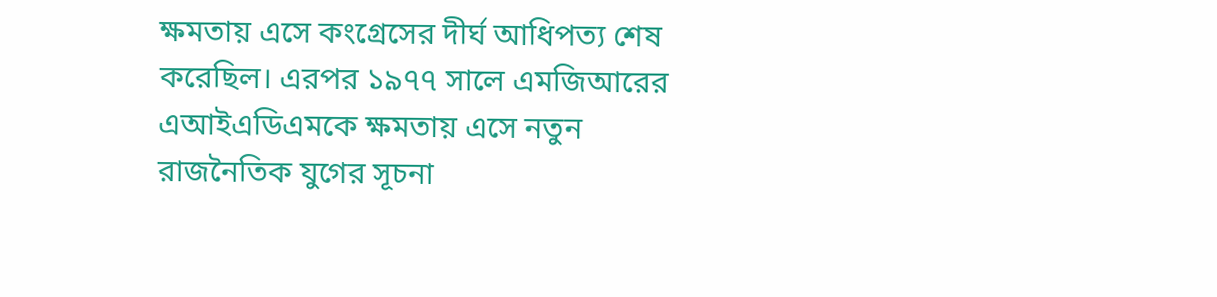ক্ষমতায় এসে কংগ্রেসের দীর্ঘ আধিপত্য শেষ করেছিল। এরপর ১৯৭৭ সালে এমজিআরের এআইএডিএমকে ক্ষমতায় এসে নতুন রাজনৈতিক যুগের সূচনা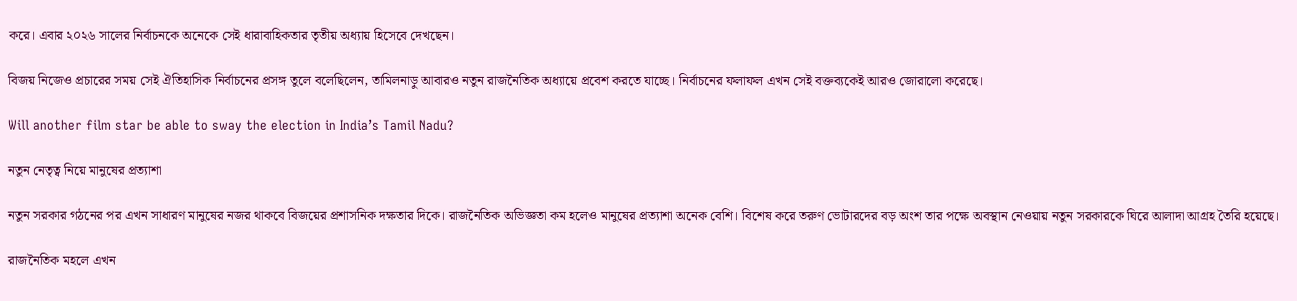করে। এবার ২০২৬ সালের নির্বাচনকে অনেকে সেই ধারাবাহিকতার তৃতীয় অধ্যায় হিসেবে দেখছেন।

বিজয় নিজেও প্রচারের সময় সেই ঐতিহাসিক নির্বাচনের প্রসঙ্গ তুলে বলেছিলেন, তামিলনাড়ু আবারও নতুন রাজনৈতিক অধ্যায়ে প্রবেশ করতে যাচ্ছে। নির্বাচনের ফলাফল এখন সেই বক্তব্যকেই আরও জোরালো করেছে।

Will another film star be able to sway the election in India’s Tamil Nadu?

নতুন নেতৃত্ব নিয়ে মানুষের প্রত্যাশা

নতুন সরকার গঠনের পর এখন সাধারণ মানুষের নজর থাকবে বিজয়ের প্রশাসনিক দক্ষতার দিকে। রাজনৈতিক অভিজ্ঞতা কম হলেও মানুষের প্রত্যাশা অনেক বেশি। বিশেষ করে তরুণ ভোটারদের বড় অংশ তার পক্ষে অবস্থান নেওয়ায় নতুন সরকারকে ঘিরে আলাদা আগ্রহ তৈরি হয়েছে।

রাজনৈতিক মহলে এখন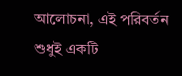আলোচনা, এই পরিবর্তন শুধুই একটি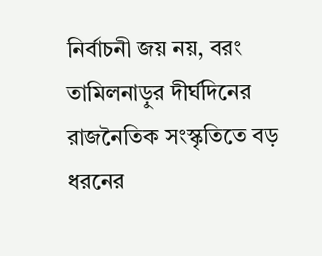নির্বাচনী জয় নয়, বরং তামিলনাড়ুর দীর্ঘদিনের রাজনৈতিক সংস্কৃতিতে বড় ধরনের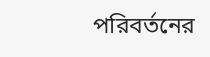পরিবর্তনের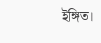ইঙ্গিত।